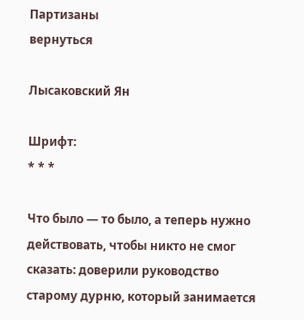Партизаны
вернуться

Лысаковский Ян

Шрифт:
* * *

Что было — то было, а теперь нужно действовать, чтобы никто не смог сказать: доверили руководство старому дурню, который занимается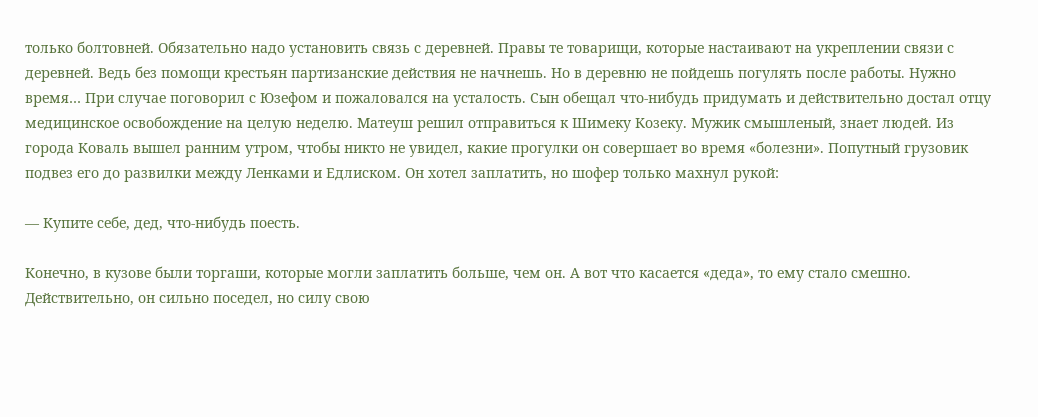только болтовней. Обязательно надо установить связь с деревней. Правы те товарищи, которые настаивают на укреплении связи с деревней. Ведь без помощи крестьян партизанские действия не начнешь. Но в деревню не пойдешь погулять после работы. Нужно время… При случае поговорил с Юзефом и пожаловался на усталость. Сын обещал что-нибудь придумать и действительно достал отцу медицинское освобождение на целую неделю. Матеуш решил отправиться к Шимеку Козеку. Мужик смышленый, знает людей. Из города Коваль вышел ранним утром, чтобы никто не увидел, какие прогулки он совершает во время «болезни». Попутный грузовик подвез его до развилки между Ленками и Едлиском. Он хотел заплатить, но шофер только махнул рукой:

— Купите себе, дед, что-нибудь поесть.

Конечно, в кузове были торгаши, которые могли заплатить больше, чем он. А вот что касается «деда», то ему стало смешно. Действительно, он сильно поседел, но силу свою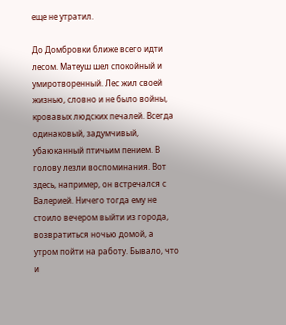еще не утратил.

До Домбровки ближе всего идти лесом. Матеуш шел спокойный и умиротворенный. Лес жил своей жизнью, словно и не было войны, кровавых людских печалей. Всегда одинаковый, задумчивый, убаюканный птичьим пением. В голову лезли воспоминания. Вот здесь, например, он встречался с Валерией. Ничего тогда ему не стоило вечером выйти из города, возвратиться ночью домой, а утром пойти на работу. Бывало, что и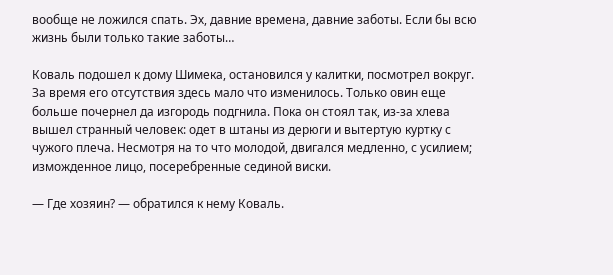вообще не ложился спать. Эх, давние времена, давние заботы. Если бы всю жизнь были только такие заботы…

Коваль подошел к дому Шимека, остановился у калитки, посмотрел вокруг. За время его отсутствия здесь мало что изменилось. Только овин еще больше почернел да изгородь подгнила. Пока он стоял так, из-за хлева вышел странный человек: одет в штаны из дерюги и вытертую куртку с чужого плеча. Несмотря на то что молодой, двигался медленно, с усилием; изможденное лицо, посеребренные сединой виски.

— Где хозяин? — обратился к нему Коваль.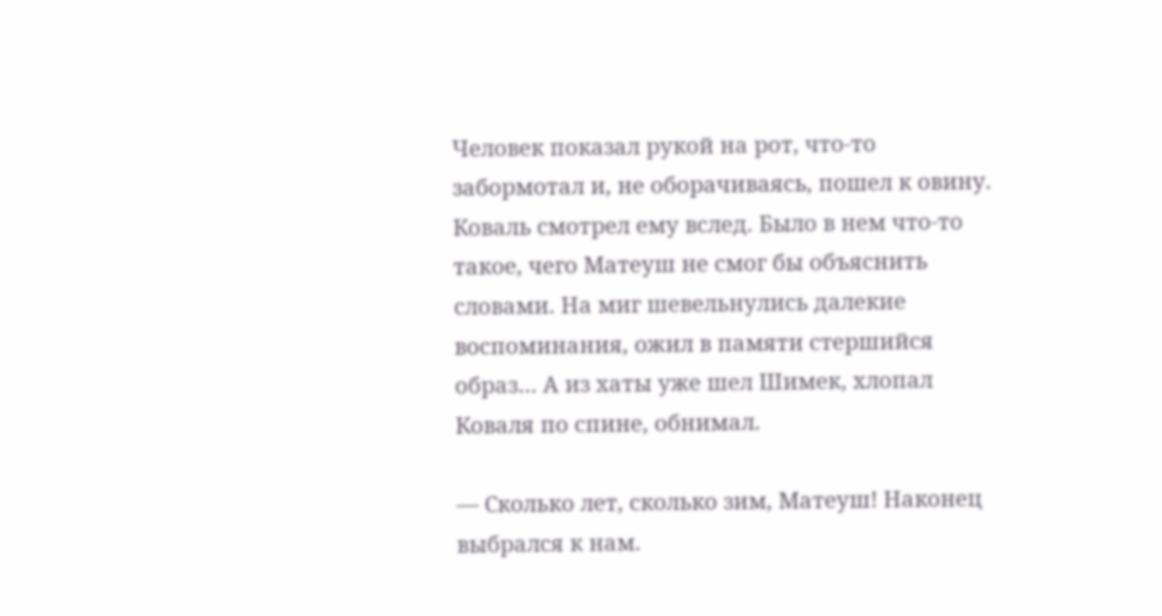Человек показал рукой на рот, что-то забормотал и, не оборачиваясь, пошел к овину. Коваль смотрел ему вслед. Было в нем что-то такое, чего Матеуш не смог бы объяснить словами. На миг шевельнулись далекие воспоминания, ожил в памяти стершийся образ… А из хаты уже шел Шимек, хлопал Коваля по спине, обнимал.

— Сколько лет, сколько зим, Матеуш! Наконец выбрался к нам.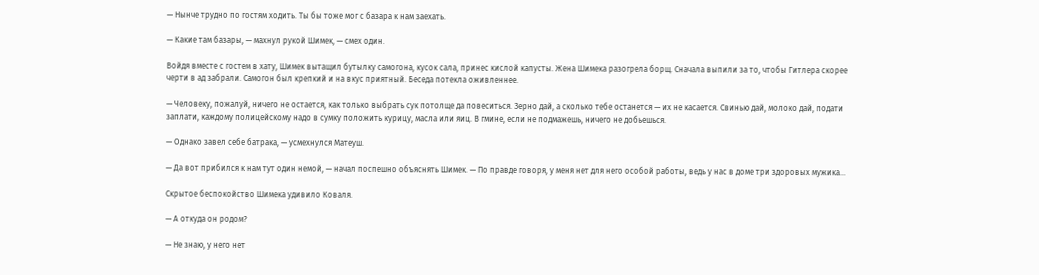— Нынче трудно по гостям ходить. Ты бы тоже мог с базара к нам заехать.

— Какие там базары, — махнул рукой Шимек, — смех один.

Войдя вместе с гостем в хату, Шимек вытащил бутылку самогона, кусок сала, принес кислой капусты. Жена Шимека разогрела борщ. Сначала выпили за то, чтобы Гитлера скорее черти в ад забрали. Самогон был крепкий и на вкус приятный. Беседа потекла оживленнее.

— Человеку, пожалуй, ничего не остается, как только выбрать сук потолще да повеситься. Зерно дай, а сколько тебе останется — их не касается. Свинью дай, молоко дай, подати заплати, каждому полицейскому надо в сумку положить курицу, масла или яиц. В гмине, если не подмажешь, ничего не добьешься.

— Однако завел себе батрака, — усмехнулся Матеуш.

— Да вот прибился к нам тут один немой, — начал поспешно объяснять Шимек. — По правде говоря, у меня нет для него особой работы, ведь у нас в доме три здоровых мужика…

Скрытое беспокойство Шимека удивило Коваля.

— А откуда он родом?

— Не знаю, у него нет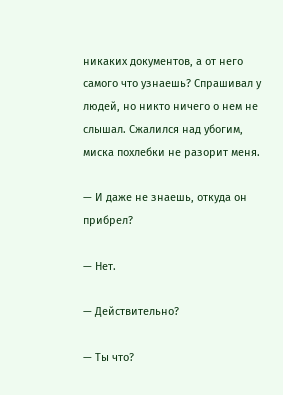никаких документов, а от него самого что узнаешь? Спрашивал у людей, но никто ничего о нем не слышал. Сжалился над убогим, миска похлебки не разорит меня.

— И даже не знаешь, откуда он прибрел?

— Нет.

— Действительно?

— Ты что?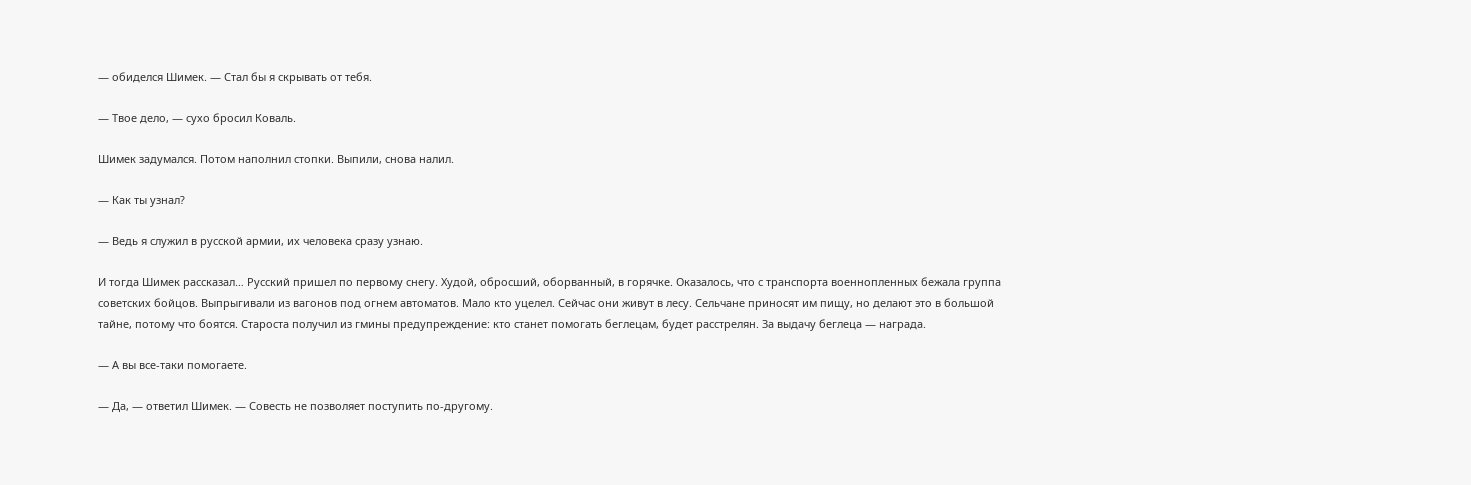— обиделся Шимек. — Стал бы я скрывать от тебя.

— Твое дело, — сухо бросил Коваль.

Шимек задумался. Потом наполнил стопки. Выпили, снова налил.

— Как ты узнал?

— Ведь я служил в русской армии, их человека сразу узнаю.

И тогда Шимек рассказал… Русский пришел по первому снегу. Худой, обросший, оборванный, в горячке. Оказалось, что с транспорта военнопленных бежала группа советских бойцов. Выпрыгивали из вагонов под огнем автоматов. Мало кто уцелел. Сейчас они живут в лесу. Сельчане приносят им пищу, но делают это в большой тайне, потому что боятся. Староста получил из гмины предупреждение: кто станет помогать беглецам, будет расстрелян. За выдачу беглеца — награда.

— А вы все-таки помогаете.

— Да, — ответил Шимек. — Совесть не позволяет поступить по-другому.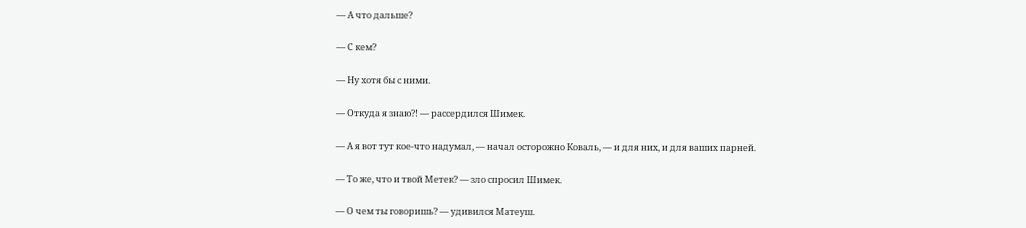— А что дальше?

— С кем?

— Ну хотя бы с ними.

— Откуда я знаю?! — рассердился Шимек.

— А я вот тут кое-что надумал, — начал осторожно Коваль, — и для них, и для ваших парней.

— То же, что и твой Метек? — зло спросил Шимек.

— О чем ты говоришь? — удивился Матеуш.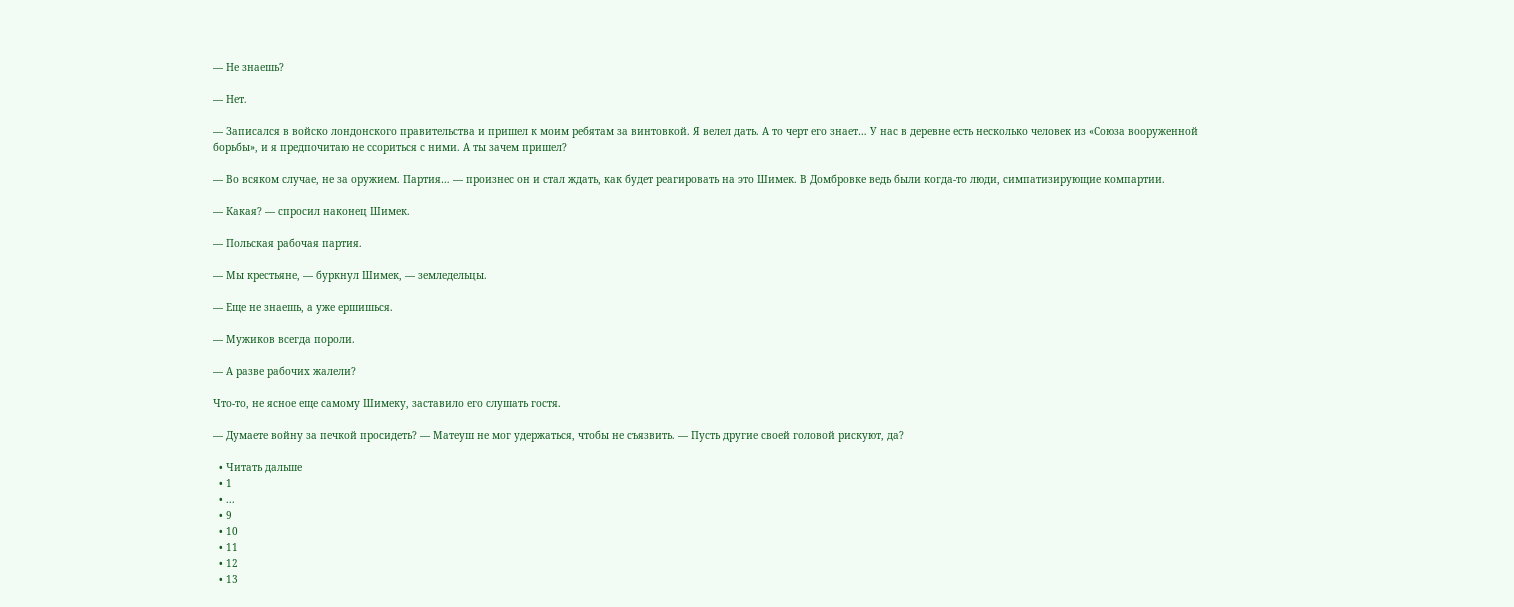— Не знаешь?

— Нет.

— Записался в войско лондонского правительства и пришел к моим ребятам за винтовкой. Я велел дать. А то черт его знает… У нас в деревне есть несколько человек из «Союза вооруженной борьбы», и я предпочитаю не ссориться с ними. А ты зачем пришел?

— Во всяком случае, не за оружием. Партия… — произнес он и стал ждать, как будет реагировать на это Шимек. В Домбровке ведь были когда-то люди, симпатизирующие компартии.

— Какая? — спросил наконец Шимек.

— Польская рабочая партия.

— Мы крестьяне, — буркнул Шимек, — земледельцы.

— Еще не знаешь, а уже ершишься.

— Мужиков всегда пороли.

— А разве рабочих жалели?

Что-то, не ясное еще самому Шимеку, заставило его слушать гостя.

— Думаете войну за печкой просидеть? — Матеуш не мог удержаться, чтобы не съязвить. — Пусть другие своей головой рискуют, да?

  • Читать дальше
  • 1
  • ...
  • 9
  • 10
  • 11
  • 12
  • 13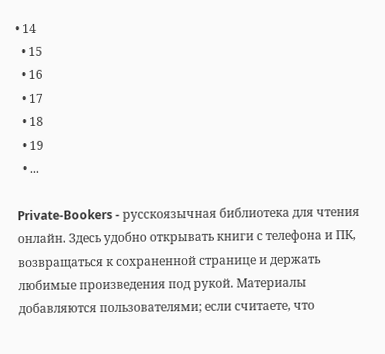• 14
  • 15
  • 16
  • 17
  • 18
  • 19
  • ...

Private-Bookers - русскоязычная библиотека для чтения онлайн. Здесь удобно открывать книги с телефона и ПК, возвращаться к сохраненной странице и держать любимые произведения под рукой. Материалы добавляются пользователями; если считаете, что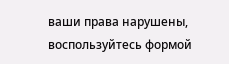ваши права нарушены, воспользуйтесь формой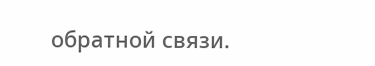обратной связи.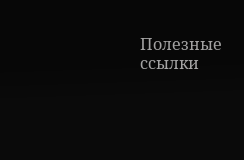Полезные ссылки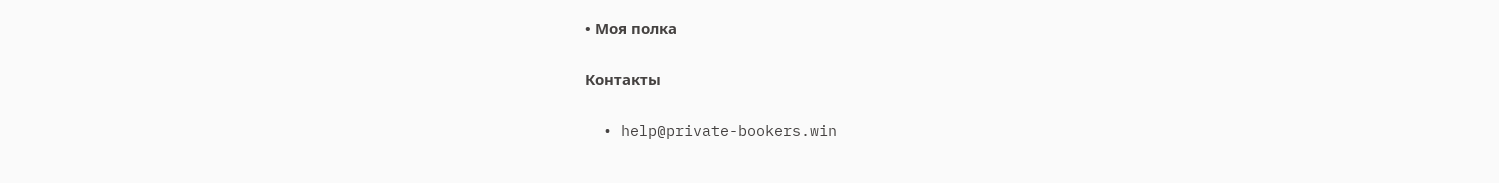• Моя полка

Контакты

  • help@private-bookers.win